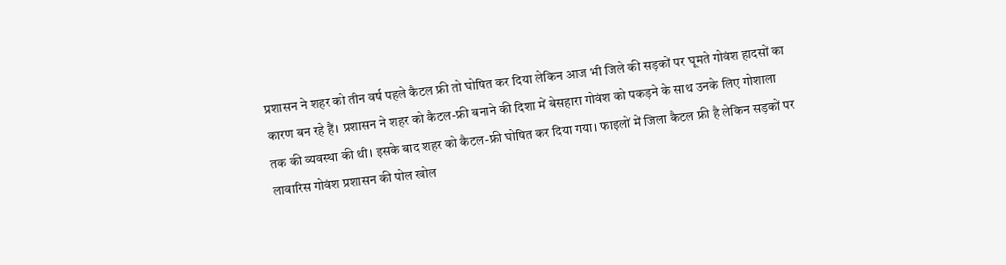प्रशासन ने शहर को तीन वर्ष पहले कैटल फ्री तो घोषित कर दिया लेकिन आज भी जिले की सड़कों पर घूमते गोवंश हादसों का कारण बन रहे हैं। प्रशासन ने शहर को कैटल-फ्री बनाने की दिशा में बेसहारा गोवंश को पकड़ने के साथ उनके लिए गोशाला तक की व्यवस्था की थी। इसके बाद शहर को कैटल-फ्री घोषित कर दिया गया। फाइलों में जिला कैटल फ्री है लेकिन सड़कों पर लावारिस गोवंश प्रशासन की पोल खोल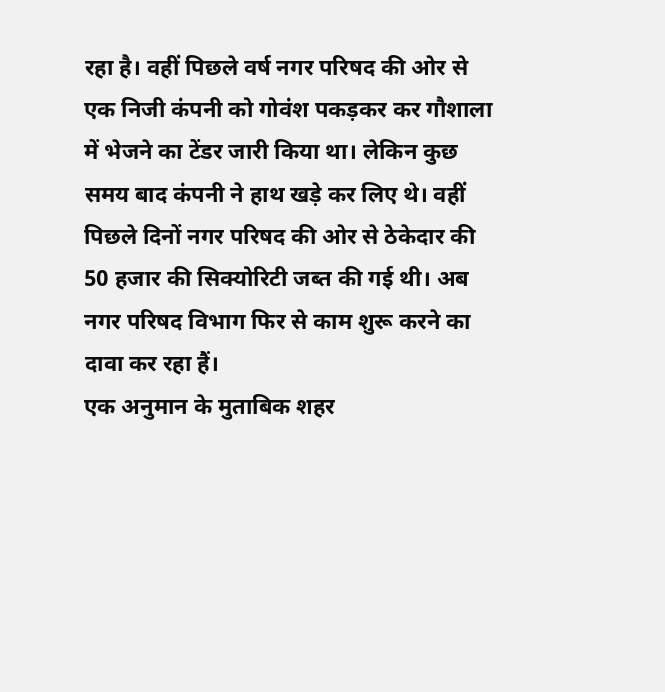रहा है। वहीं पिछले वर्ष नगर परिषद की ओर से एक निजी कंपनी को गोवंश पकड़कर कर गौशाला में भेजने का टेंडर जारी किया था। लेकिन कुछ समय बाद कंपनी ने हाथ खड़े कर लिए थे। वहीं पिछले दिनों नगर परिषद की ओर से ठेकेदार की 50 हजार की सिक्योरिटी जब्त की गई थी। अब नगर परिषद विभाग फिर से काम शुरू करने का दावा कर रहा हैं।
एक अनुमान के मुताबिक शहर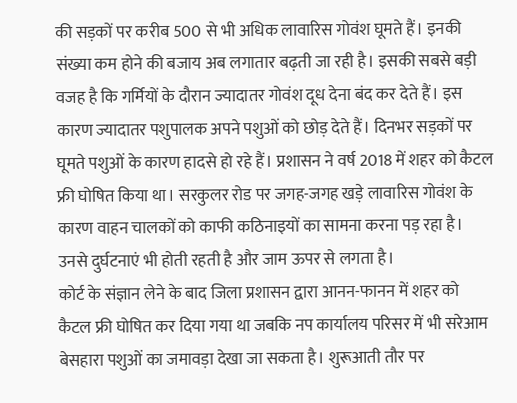की सड़कों पर करीब 500 से भी अधिक लावारिस गोवंश घूमते हैं। इनकी संख्या कम होने की बजाय अब लगातार बढ़ती जा रही है। इसकी सबसे बड़ी वजह है कि गर्मियों के दौरान ज्यादातर गोवंश दूध देना बंद कर देते हैं। इस कारण ज्यादातर पशुपालक अपने पशुओं को छोड़ देते हैं। दिनभर सड़कों पर घूमते पशुओं के कारण हादसे हो रहे हैं। प्रशासन ने वर्ष 2018 में शहर को कैटल फ्री घोषित किया था। सरकुलर रोड पर जगह-जगह खड़े लावारिस गोवंश के कारण वाहन चालकों को काफी कठिनाइयों का सामना करना पड़ रहा है। उनसे दुर्घटनाएं भी होती रहती है और जाम ऊपर से लगता है।
कोर्ट के संज्ञान लेने के बाद जिला प्रशासन द्वारा आनन-फानन में शहर को कैटल फ्री घोषित कर दिया गया था जबकि नप कार्यालय परिसर में भी सरेआम बेसहारा पशुओं का जमावड़ा देखा जा सकता है। शुरूआती तौर पर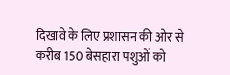दिखावे के लिए प्रशासन की ओर से करीब 150 बेसहारा पशुओं को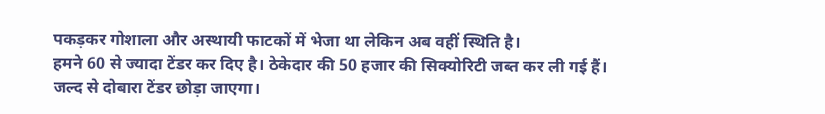पकड़कर गोशाला और अस्थायी फाटकों में भेजा था लेकिन अब वहीं स्थिति है।
हमने 60 से ज्यादा टेंडर कर दिए है। ठेकेदार की 50 हजार की सिक्योरिटी जब्त कर ली गई हैं। जल्द से दोबारा टेंडर छोड़ा जाएगा।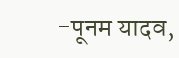-पूनम यादव,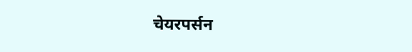चेयरपर्सन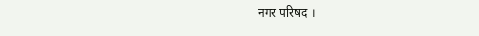नगर परिषद ।